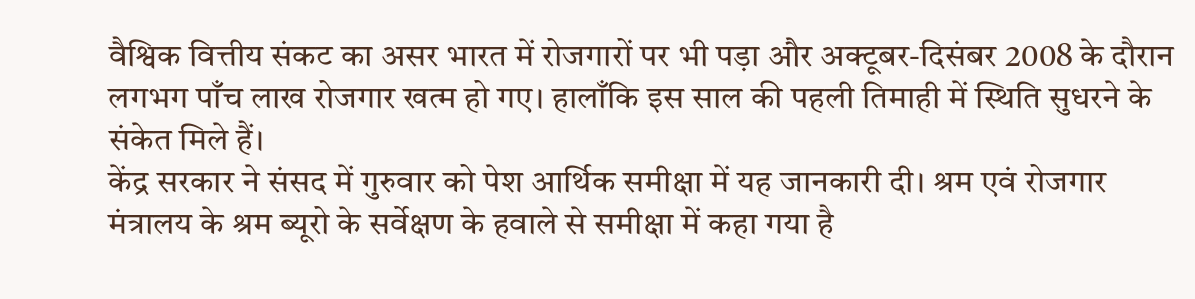वैश्विक वित्तीय संकट का असर भारत में रोजगारों पर भी पड़ा और अक्टूबर-दिसंबर 2008 के दौरान लगभग पाँच लाख रोजगार खत्म हो गए। हालाँकि इस साल की पहली तिमाही में स्थिति सुधरने के संकेत मिले हैं।
केंद्र सरकार ने संसद में गुरुवार को पेश आर्थिक समीक्षा में यह जानकारी दी। श्रम एवं रोजगार मंत्रालय के श्रम ब्यूरो के सर्वेक्षण के हवाले से समीक्षा में कहा गया है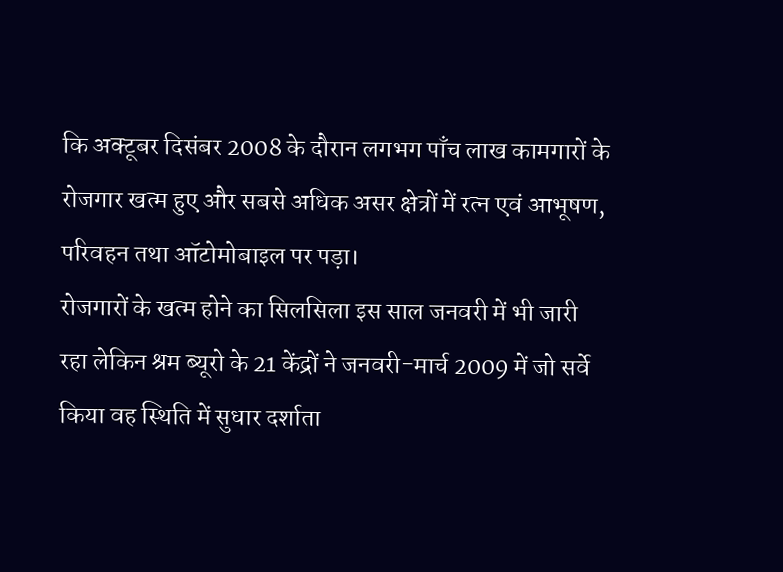कि अक्टूबर दिसंबर 2008 के दौरान लगभग पाँच लाख कामगारों के रोजगार खत्म हुए और सबसे अधिक असर क्षेत्रों में रत्न एवं आभूषण, परिवहन तथा ऑटोमोबाइल पर पड़ा।
रोजगारों के खत्म होने का सिलसिला इस साल जनवरी में भी जारी रहा लेकिन श्रम ब्यूरो के 21 केंद्रों ने जनवरी-मार्च 2009 में जो सर्वे किया वह स्थिति में सुधार दर्शाता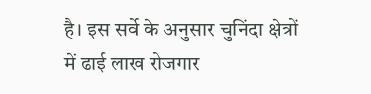है। इस सर्वे के अनुसार चुनिंदा क्षेत्रों में ढाई लाख रोजगार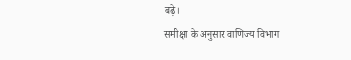बढ़े।
समीक्षा के अनुसार वाणिज्य विभाग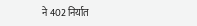ने 402 निर्यात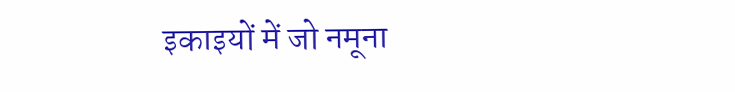इकाइयों में जो नमूना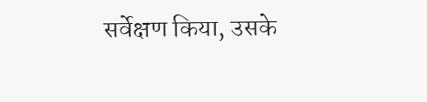सर्वेक्षण किया, उसके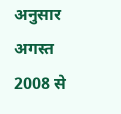अनुसार अगस्त 2008 से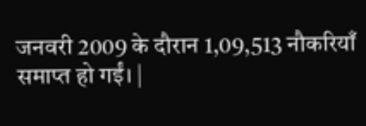जनवरी 2009 के दौरान 1,09,513 नौकरियाँ समाप्त हो गईं। |